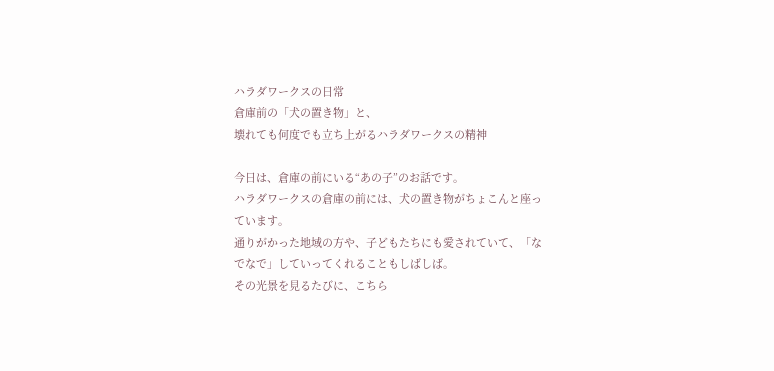ハラダワークスの日常
倉庫前の「犬の置き物」と、
壊れても何度でも立ち上がるハラダワークスの精神

今日は、倉庫の前にいる“あの子”のお話です。
ハラダワークスの倉庫の前には、犬の置き物がちょこんと座っています。
通りがかった地域の方や、子どもたちにも愛されていて、「なでなで」していってくれることもしばしば。
その光景を見るたびに、こちら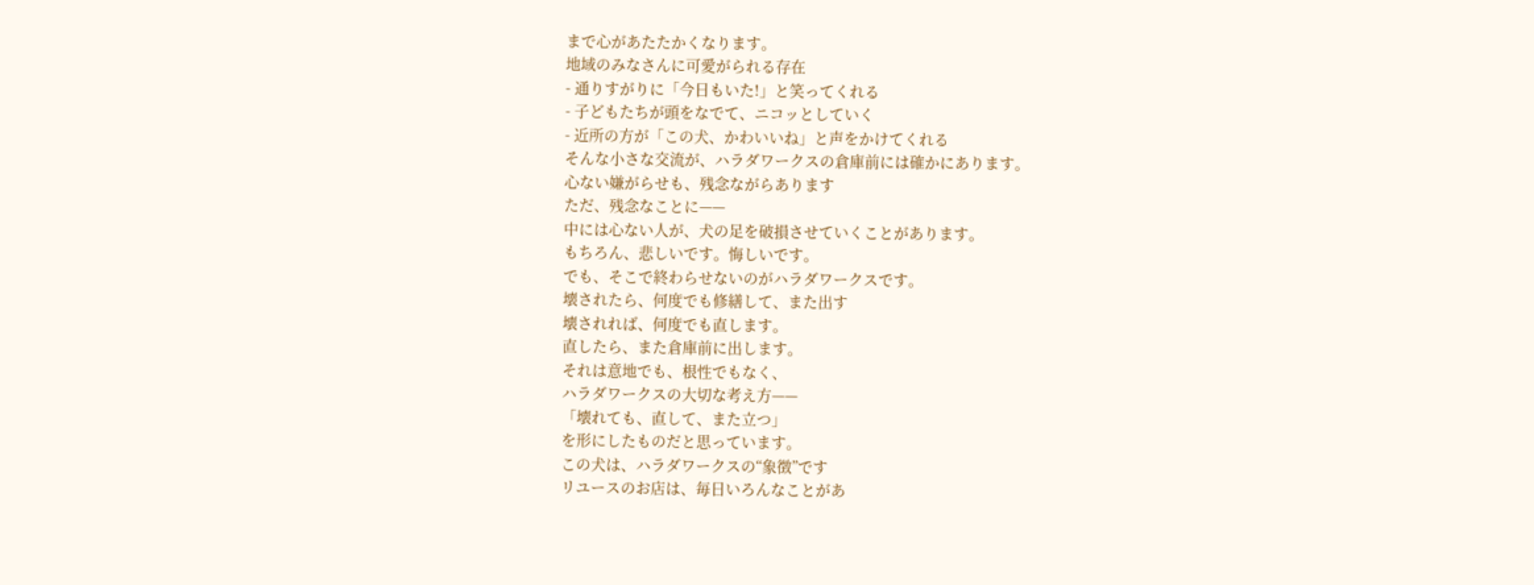まで心があたたかくなります。
地域のみなさんに可愛がられる存在
- 通りすがりに「今日もいた!」と笑ってくれる
- 子どもたちが頭をなでて、ニコッとしていく
- 近所の方が「この犬、かわいいね」と声をかけてくれる
そんな小さな交流が、ハラダワークスの倉庫前には確かにあります。
心ない嫌がらせも、残念ながらあります
ただ、残念なことに——
中には心ない人が、犬の足を破損させていくことがあります。
もちろん、悲しいです。悔しいです。
でも、そこで終わらせないのがハラダワークスです。
壊されたら、何度でも修繕して、また出す
壊されれば、何度でも直します。
直したら、また倉庫前に出します。
それは意地でも、根性でもなく、
ハラダワークスの大切な考え方——
「壊れても、直して、また立つ」
を形にしたものだと思っています。
この犬は、ハラダワークスの“象徴”です
リユースのお店は、毎日いろんなことがあ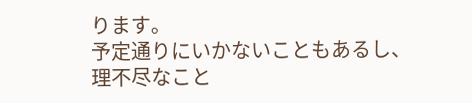ります。
予定通りにいかないこともあるし、理不尽なこと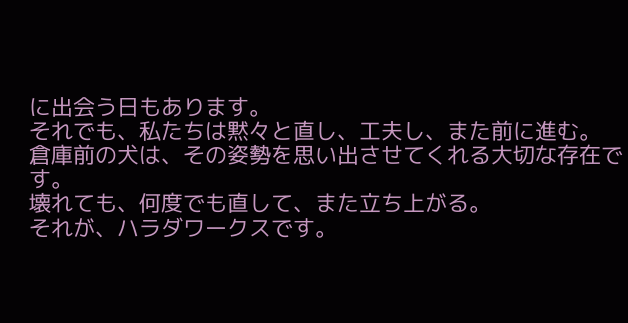に出会う日もあります。
それでも、私たちは黙々と直し、工夫し、また前に進む。
倉庫前の犬は、その姿勢を思い出させてくれる大切な存在です。
壊れても、何度でも直して、また立ち上がる。
それが、ハラダワークスです。